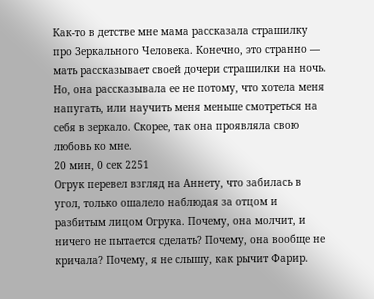Как-то в детстве мне мама рассказала страшилку про Зеркального Человека. Конечно, это странно — мать рассказывает своей дочери страшилки на ночь. Но, она рассказывала ее не потому, что хотела меня напугать, или научить меня меньше смотреться на себя в зеркало. Скорее, так она проявляла свою любовь ко мне.
20 мин, 0 сек 2251
Огрук перевел взгляд на Аннету, что забилась в угол, только ошалело наблюдая за отцом и разбитым лицом Огрука. Почему, она молчит, и ничего не пытается сделать? Почему, она вообще не кричала? Почему, я не слышу, как рычит Фарир.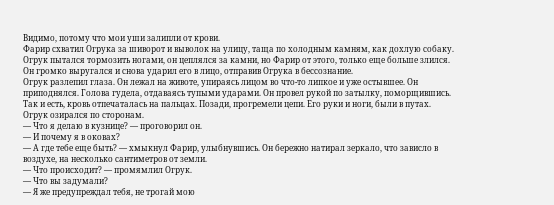Видимо, потому что мои уши залипли от крови.
Фарир схватил Огрука за шиворот и выволок на улицу, таща по холодным камням, как дохлую собаку. Огрук пытался тормозить ногами, он цеплялся за камни, но Фарир от этого, только еще больше злился. Он громко выругался и снова ударил его в лицо, отправив Огрука в бессознание.
Огрук разлепил глаза. Он лежал на животе, упираясь лицом во что-то липкое и уже остывшее. Он приподнялся. Голова гудела, отдаваясь тупыми ударами. Он провел рукой по затылку, поморщившись. Так и есть, кровь отпечаталась на пальцах. Позади, прогремели цепи. Его руки и ноги, были в путах.
Огрук озирался по сторонам.
— Что я делаю в кузнице? — проговорил он.
— И почему я в оковах?
— А где тебе еще быть? — хмыкнул Фарир, улыбнувшись. Он бережно натирал зеркало, что зависло в воздухе, на несколько сантиметров от земли.
— Что происходит? — промямлил Огрук.
— Что вы задумали?
— Я же предупреждал тебя, не трогай мою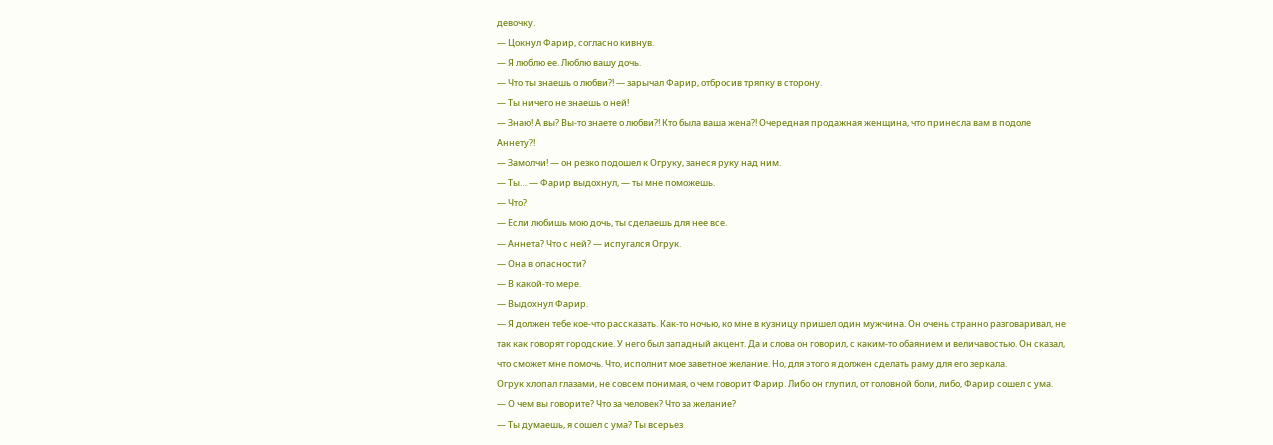девочку.
— Цокнул Фарир, согласно кивнув.
— Я люблю ее. Люблю вашу дочь.
— Что ты знаешь о любви?! — зарычал Фарир, отбросив тряпку в сторону.
— Ты ничего не знаешь о ней!
— Знаю! А вы? Вы-то знаете о любви?! Кто была ваша жена?! Очередная продажная женщина, что принесла вам в подоле Аннету?!
— Замолчи! — он резко подошел к Огруку, занеся руку над ним.
— Ты… — Фарир выдохнул, — ты мне поможешь.
— Что?
— Если любишь мою дочь, ты сделаешь для нее все.
— Аннета? Что с ней? — испугался Огрук.
— Она в опасности?
— В какой-то мере.
— Выдохнул Фарир.
— Я должен тебе кое-что рассказать. Как-то ночью, ко мне в кузницу пришел один мужчина. Он очень странно разговаривал, не так как говорят городские. У него был западный акцент. Да и слова он говорил, с каким-то обаянием и величавостью. Он сказал, что сможет мне помочь. Что, исполнит мое заветное желание. Но, для этого я должен сделать раму для его зеркала.
Огрук хлопал глазами, не совсем понимая, о чем говорит Фарир. Либо он глупил, от головной боли, либо, Фарир сошел с ума.
— О чем вы говорите? Что за человек? Что за желание?
— Ты думаешь, я сошел с ума? Ты всерьез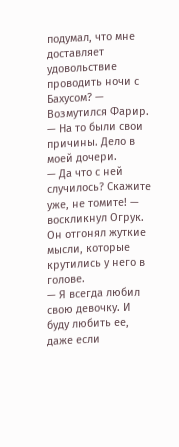подумал, что мне доставляет удовольствие проводить ночи с Бахусом? — Возмутился Фарир.
— На то были свои причины. Дело в моей дочери.
— Да что с ней случилось? Скажите уже, не томите! — воскликнул Огрук. Он отгонял жуткие мысли, которые крутились у него в голове.
— Я всегда любил свою девочку. И буду любить ее, даже если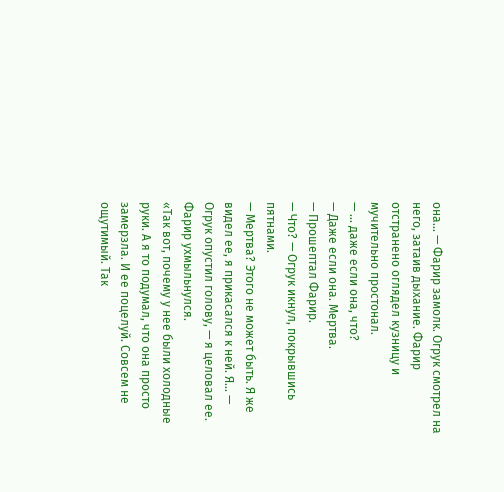она… — Фарир замолк. Огрук смотрел на него, затаив дыхание. Фарир отстранено оглядел кузницу и мучительно простонал.
— … даже если она, что?
— Даже если она. Мертва.
— Прошептал Фарир.
— Что? — Огрук икнул, покрывшись пятнами.
— Мертва? Этого не может быть. Я же видел ее, я прикасался к ней. Я… — Огрук опустил голову, — я целовал ее.
Фарир ухмыльнулся.
«Так вот, почему у нее были холодные руки. А я то подумал, что она просто замерзла. И ее поцелуй. Совсем не ощутимый. Так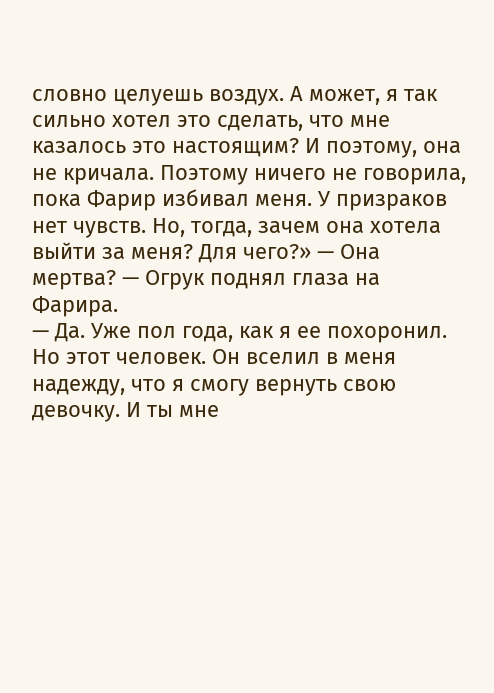словно целуешь воздух. А может, я так сильно хотел это сделать, что мне казалось это настоящим? И поэтому, она не кричала. Поэтому ничего не говорила, пока Фарир избивал меня. У призраков нет чувств. Но, тогда, зачем она хотела выйти за меня? Для чего?» — Она мертва? — Огрук поднял глаза на Фарира.
— Да. Уже пол года, как я ее похоронил. Но этот человек. Он вселил в меня надежду, что я смогу вернуть свою девочку. И ты мне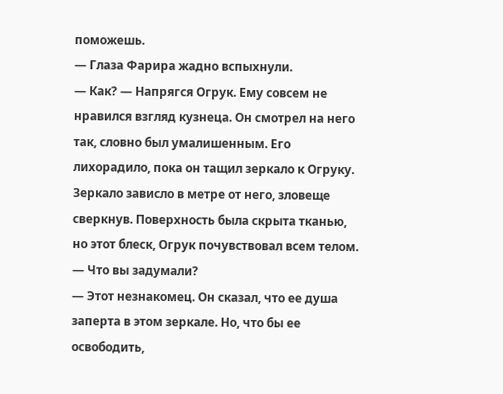поможешь.
— Глаза Фарира жадно вспыхнули.
— Как? — Напрягся Огрук. Ему совсем не нравился взгляд кузнеца. Он смотрел на него так, словно был умалишенным. Его лихорадило, пока он тащил зеркало к Огруку. Зеркало зависло в метре от него, зловеще сверкнув. Поверхность была скрыта тканью, но этот блеск, Огрук почувствовал всем телом.
— Что вы задумали?
— Этот незнакомец. Он сказал, что ее душа заперта в этом зеркале. Но, что бы ее освободить,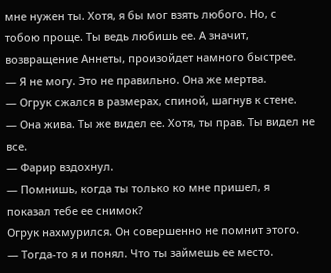мне нужен ты. Хотя, я бы мог взять любого. Но, с тобою проще. Ты ведь любишь ее. А значит, возвращение Аннеты, произойдет намного быстрее.
— Я не могу. Это не правильно. Она же мертва.
— Огрук сжался в размерах, спиной, шагнув к стене.
— Она жива. Ты же видел ее. Хотя, ты прав. Ты видел не все.
— Фарир вздохнул.
— Помнишь, когда ты только ко мне пришел, я показал тебе ее снимок?
Огрук нахмурился. Он совершенно не помнит этого.
— Тогда-то я и понял. Что ты займешь ее место.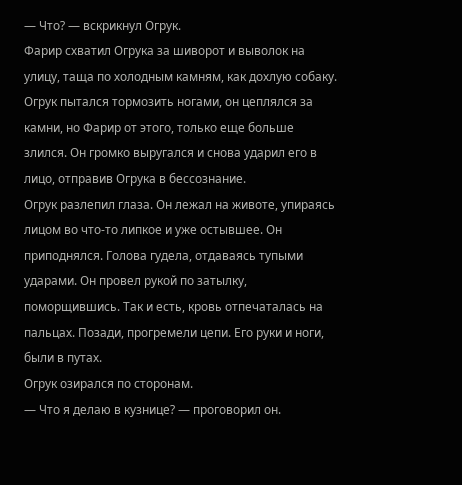— Что? — вскрикнул Огрук.
Фарир схватил Огрука за шиворот и выволок на улицу, таща по холодным камням, как дохлую собаку. Огрук пытался тормозить ногами, он цеплялся за камни, но Фарир от этого, только еще больше злился. Он громко выругался и снова ударил его в лицо, отправив Огрука в бессознание.
Огрук разлепил глаза. Он лежал на животе, упираясь лицом во что-то липкое и уже остывшее. Он приподнялся. Голова гудела, отдаваясь тупыми ударами. Он провел рукой по затылку, поморщившись. Так и есть, кровь отпечаталась на пальцах. Позади, прогремели цепи. Его руки и ноги, были в путах.
Огрук озирался по сторонам.
— Что я делаю в кузнице? — проговорил он.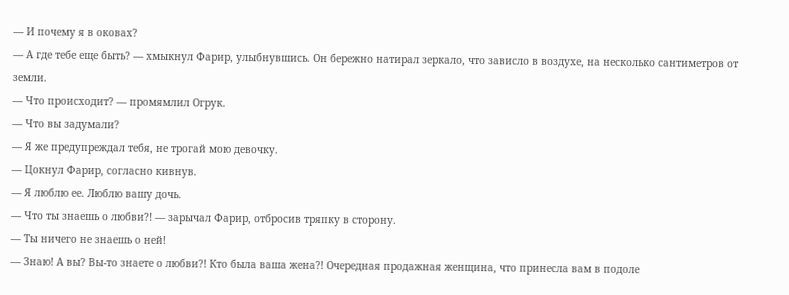— И почему я в оковах?
— А где тебе еще быть? — хмыкнул Фарир, улыбнувшись. Он бережно натирал зеркало, что зависло в воздухе, на несколько сантиметров от земли.
— Что происходит? — промямлил Огрук.
— Что вы задумали?
— Я же предупреждал тебя, не трогай мою девочку.
— Цокнул Фарир, согласно кивнув.
— Я люблю ее. Люблю вашу дочь.
— Что ты знаешь о любви?! — зарычал Фарир, отбросив тряпку в сторону.
— Ты ничего не знаешь о ней!
— Знаю! А вы? Вы-то знаете о любви?! Кто была ваша жена?! Очередная продажная женщина, что принесла вам в подоле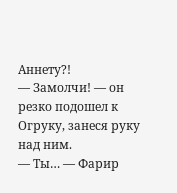Аннету?!
— Замолчи! — он резко подошел к Огруку, занеся руку над ним.
— Ты… — Фарир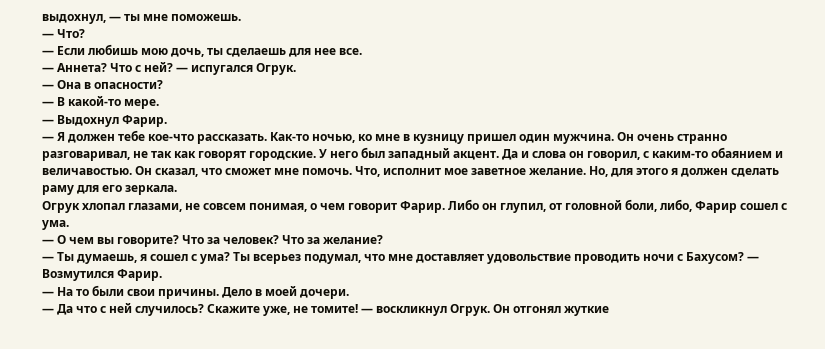выдохнул, — ты мне поможешь.
— Что?
— Если любишь мою дочь, ты сделаешь для нее все.
— Аннета? Что с ней? — испугался Огрук.
— Она в опасности?
— В какой-то мере.
— Выдохнул Фарир.
— Я должен тебе кое-что рассказать. Как-то ночью, ко мне в кузницу пришел один мужчина. Он очень странно разговаривал, не так как говорят городские. У него был западный акцент. Да и слова он говорил, с каким-то обаянием и величавостью. Он сказал, что сможет мне помочь. Что, исполнит мое заветное желание. Но, для этого я должен сделать раму для его зеркала.
Огрук хлопал глазами, не совсем понимая, о чем говорит Фарир. Либо он глупил, от головной боли, либо, Фарир сошел с ума.
— О чем вы говорите? Что за человек? Что за желание?
— Ты думаешь, я сошел с ума? Ты всерьез подумал, что мне доставляет удовольствие проводить ночи с Бахусом? — Возмутился Фарир.
— На то были свои причины. Дело в моей дочери.
— Да что с ней случилось? Скажите уже, не томите! — воскликнул Огрук. Он отгонял жуткие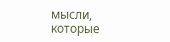мысли, которые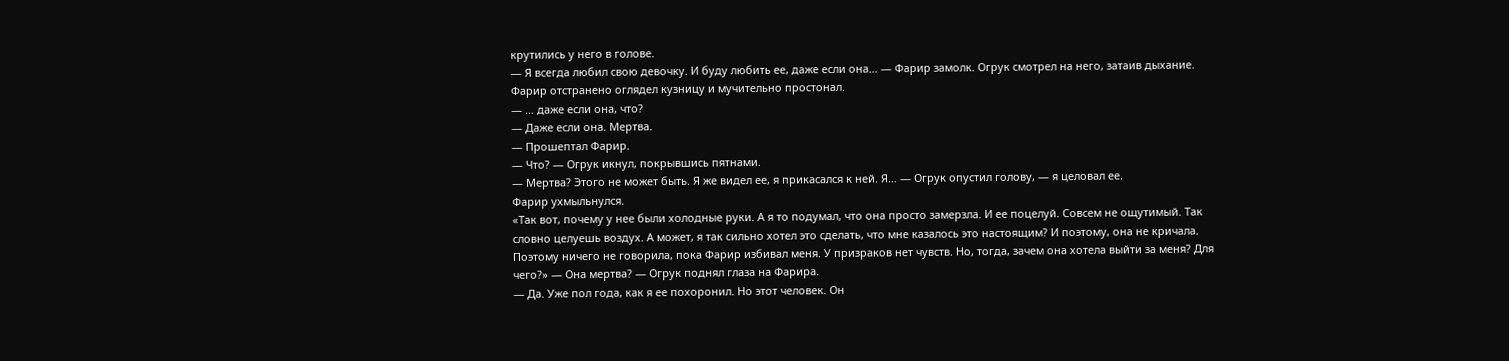крутились у него в голове.
— Я всегда любил свою девочку. И буду любить ее, даже если она… — Фарир замолк. Огрук смотрел на него, затаив дыхание. Фарир отстранено оглядел кузницу и мучительно простонал.
— … даже если она, что?
— Даже если она. Мертва.
— Прошептал Фарир.
— Что? — Огрук икнул, покрывшись пятнами.
— Мертва? Этого не может быть. Я же видел ее, я прикасался к ней. Я… — Огрук опустил голову, — я целовал ее.
Фарир ухмыльнулся.
«Так вот, почему у нее были холодные руки. А я то подумал, что она просто замерзла. И ее поцелуй. Совсем не ощутимый. Так словно целуешь воздух. А может, я так сильно хотел это сделать, что мне казалось это настоящим? И поэтому, она не кричала. Поэтому ничего не говорила, пока Фарир избивал меня. У призраков нет чувств. Но, тогда, зачем она хотела выйти за меня? Для чего?» — Она мертва? — Огрук поднял глаза на Фарира.
— Да. Уже пол года, как я ее похоронил. Но этот человек. Он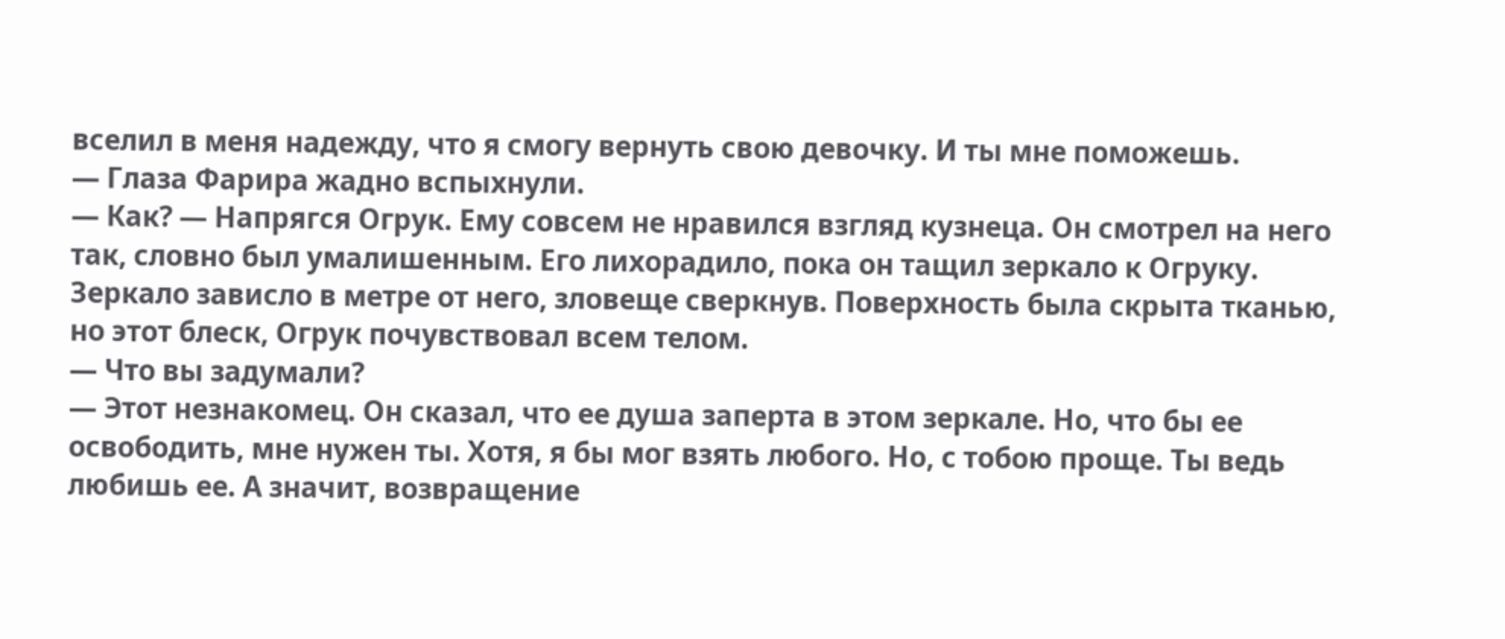вселил в меня надежду, что я смогу вернуть свою девочку. И ты мне поможешь.
— Глаза Фарира жадно вспыхнули.
— Как? — Напрягся Огрук. Ему совсем не нравился взгляд кузнеца. Он смотрел на него так, словно был умалишенным. Его лихорадило, пока он тащил зеркало к Огруку. Зеркало зависло в метре от него, зловеще сверкнув. Поверхность была скрыта тканью, но этот блеск, Огрук почувствовал всем телом.
— Что вы задумали?
— Этот незнакомец. Он сказал, что ее душа заперта в этом зеркале. Но, что бы ее освободить, мне нужен ты. Хотя, я бы мог взять любого. Но, с тобою проще. Ты ведь любишь ее. А значит, возвращение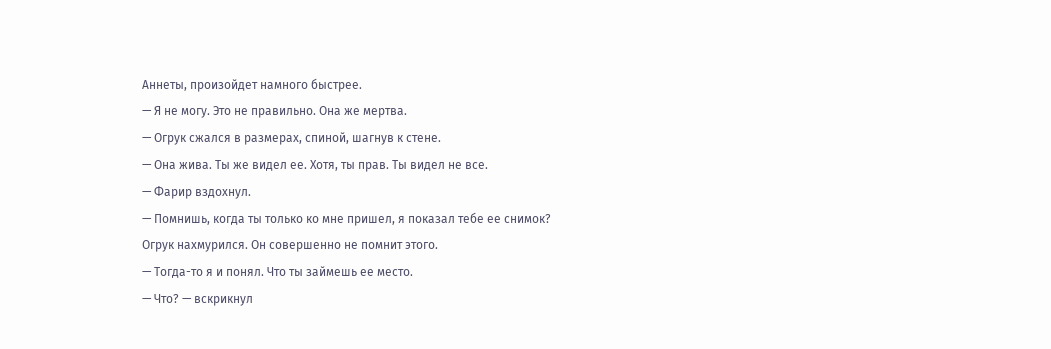Аннеты, произойдет намного быстрее.
— Я не могу. Это не правильно. Она же мертва.
— Огрук сжался в размерах, спиной, шагнув к стене.
— Она жива. Ты же видел ее. Хотя, ты прав. Ты видел не все.
— Фарир вздохнул.
— Помнишь, когда ты только ко мне пришел, я показал тебе ее снимок?
Огрук нахмурился. Он совершенно не помнит этого.
— Тогда-то я и понял. Что ты займешь ее место.
— Что? — вскрикнул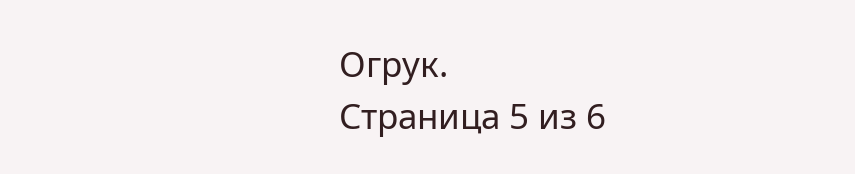Огрук.
Страница 5 из 6